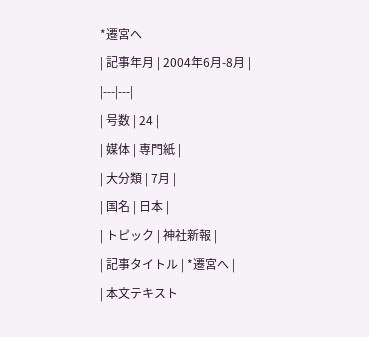*遷宮へ
| 記事年月 | 2004年6月-8月 |
|---|---|
| 号数 | 24 |
| 媒体 | 専門紙 |
| 大分類 | 7月 |
| 国名 | 日本 |
| トピック | 神社新報 |
| 記事タイトル | *遷宮へ |
| 本文テキスト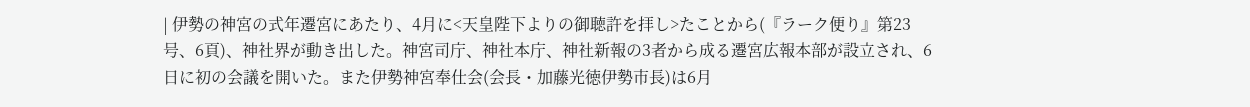| 伊勢の神宮の式年遷宮にあたり、4月に<天皇陛下よりの御聴許を拝し>たことから(『ラーク便り』第23号、6頁)、神社界が動き出した。神宮司庁、神社本庁、神社新報の3者から成る遷宮広報本部が設立され、6日に初の会議を開いた。また伊勢神宮奉仕会(会長・加藤光徳伊勢市長)は6月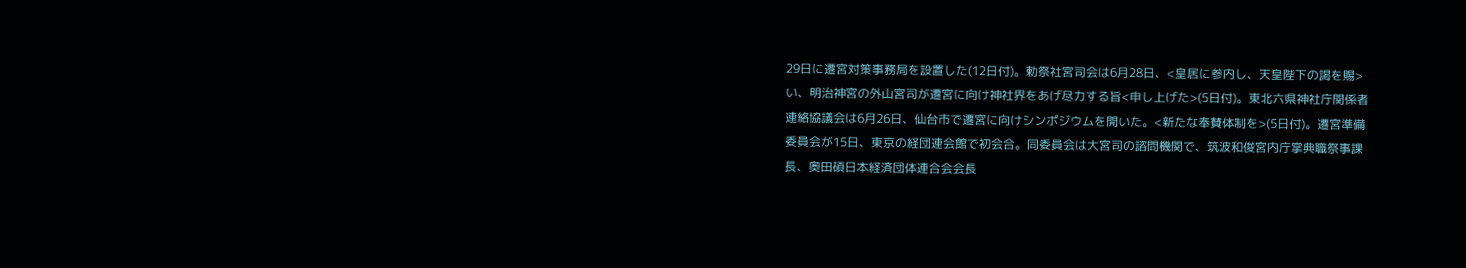29日に遷宮対策事務局を設置した(12日付)。勅祭社宮司会は6月28日、<皇居に参内し、天皇陛下の謁を賜>い、明治神宮の外山宮司が遷宮に向け神社界をあげ尽力する旨<申し上げた>(5日付)。東北六県神社庁関係者連絡協議会は6月26日、仙台市で遷宮に向けシンポジウムを開いた。<新たな奉賛体制を>(5日付)。遷宮準備委員会が15日、東京の経団連会館で初会合。同委員会は大宮司の諮問機関で、筑波和俊宮内庁掌典職祭事課長、奥田碩日本経済団体連合会会長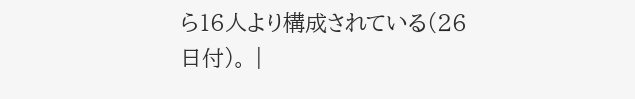ら16人より構成されている(26日付)。 |